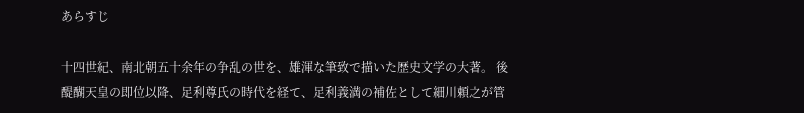あらすじ

十四世紀、南北朝五十余年の争乱の世を、雄渾な筆致で描いた歴史文学の大著。 後醍醐天皇の即位以降、足利尊氏の時代を経て、足利義満の補佐として細川頼之が管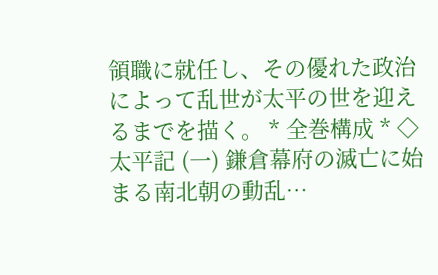領職に就任し、その優れた政治によって乱世が太平の世を迎えるまでを描く。 * 全巻構成 * ◇ 太平記 (一) 鎌倉幕府の滅亡に始まる南北朝の動乱…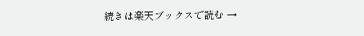続きは楽天ブックスで読む →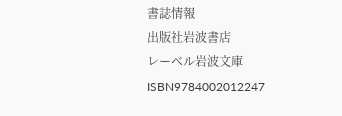書誌情報
出版社岩波書店
レーベル岩波文庫
ISBN9784002012247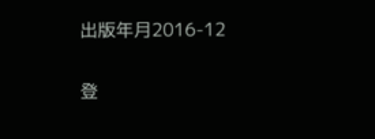出版年月2016-12

登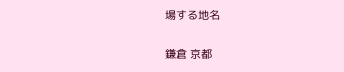場する地名

鎌倉 京都